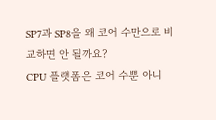SP7과 SP8을 왜 코어 수만으로 비교하면 안 될까요?
CPU 플랫폼은 코어 수뿐 아니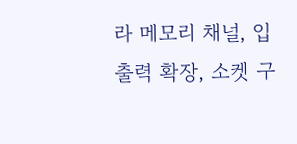라 메모리 채널, 입출력 확장, 소켓 구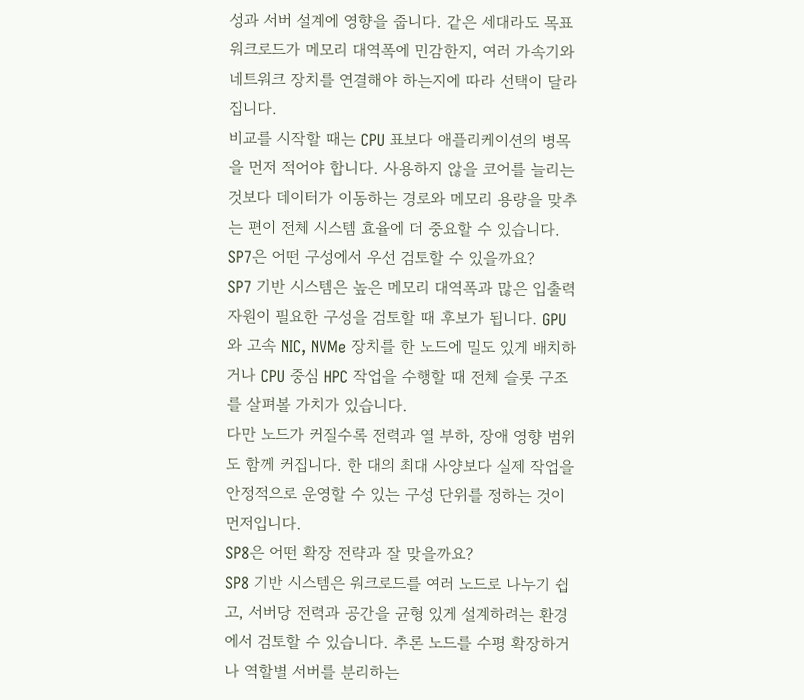성과 서버 설계에 영향을 줍니다. 같은 세대라도 목표 워크로드가 메모리 대역폭에 민감한지, 여러 가속기와 네트워크 장치를 연결해야 하는지에 따라 선택이 달라집니다.
비교를 시작할 때는 CPU 표보다 애플리케이션의 병목을 먼저 적어야 합니다. 사용하지 않을 코어를 늘리는 것보다 데이터가 이동하는 경로와 메모리 용량을 맞추는 편이 전체 시스템 효율에 더 중요할 수 있습니다.
SP7은 어떤 구성에서 우선 검토할 수 있을까요?
SP7 기반 시스템은 높은 메모리 대역폭과 많은 입출력 자원이 필요한 구성을 검토할 때 후보가 됩니다. GPU와 고속 NIC, NVMe 장치를 한 노드에 밀도 있게 배치하거나 CPU 중심 HPC 작업을 수행할 때 전체 슬롯 구조를 살펴볼 가치가 있습니다.
다만 노드가 커질수록 전력과 열 부하, 장애 영향 범위도 함께 커집니다. 한 대의 최대 사양보다 실제 작업을 안정적으로 운영할 수 있는 구성 단위를 정하는 것이 먼저입니다.
SP8은 어떤 확장 전략과 잘 맞을까요?
SP8 기반 시스템은 워크로드를 여러 노드로 나누기 쉽고, 서버당 전력과 공간을 균형 있게 설계하려는 환경에서 검토할 수 있습니다. 추론 노드를 수평 확장하거나 역할별 서버를 분리하는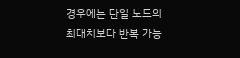경우에는 단일 노드의 최대치보다 반복 가능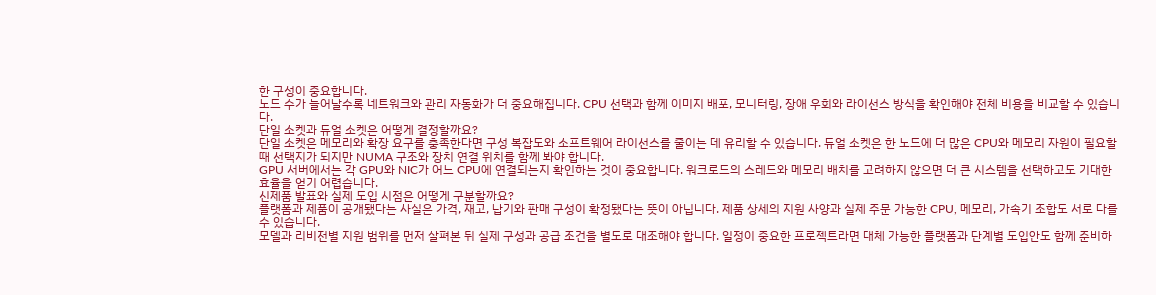한 구성이 중요합니다.
노드 수가 늘어날수록 네트워크와 관리 자동화가 더 중요해집니다. CPU 선택과 함께 이미지 배포, 모니터링, 장애 우회와 라이선스 방식을 확인해야 전체 비용을 비교할 수 있습니다.
단일 소켓과 듀얼 소켓은 어떻게 결정할까요?
단일 소켓은 메모리와 확장 요구를 충족한다면 구성 복잡도와 소프트웨어 라이선스를 줄이는 데 유리할 수 있습니다. 듀얼 소켓은 한 노드에 더 많은 CPU와 메모리 자원이 필요할 때 선택지가 되지만 NUMA 구조와 장치 연결 위치를 함께 봐야 합니다.
GPU 서버에서는 각 GPU와 NIC가 어느 CPU에 연결되는지 확인하는 것이 중요합니다. 워크로드의 스레드와 메모리 배치를 고려하지 않으면 더 큰 시스템을 선택하고도 기대한 효율을 얻기 어렵습니다.
신제품 발표와 실제 도입 시점은 어떻게 구분할까요?
플랫폼과 제품이 공개됐다는 사실은 가격, 재고, 납기와 판매 구성이 확정됐다는 뜻이 아닙니다. 제품 상세의 지원 사양과 실제 주문 가능한 CPU, 메모리, 가속기 조합도 서로 다를 수 있습니다.
모델과 리비전별 지원 범위를 먼저 살펴본 뒤 실제 구성과 공급 조건을 별도로 대조해야 합니다. 일정이 중요한 프로젝트라면 대체 가능한 플랫폼과 단계별 도입안도 함께 준비하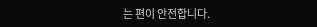는 편이 안전합니다.